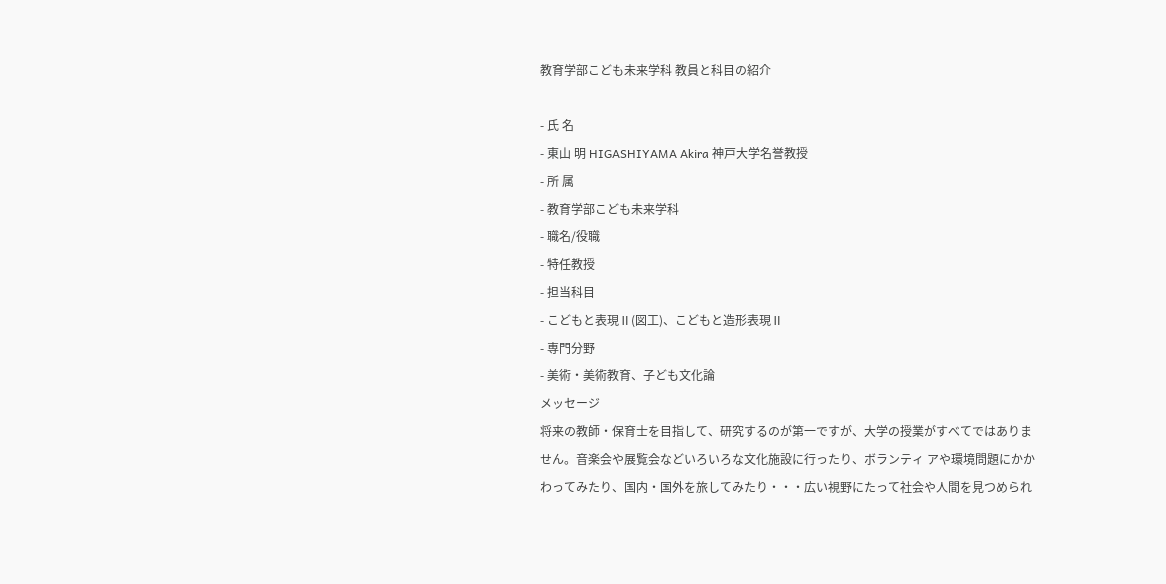教育学部こども未来学科 教員と科目の紹介

- 氏 名
- 東山 明 HIGASHIYAMA Akira 神戸大学名誉教授
- 所 属
- 教育学部こども未来学科
- 職名/役職
- 特任教授
- 担当科目
- こどもと表現Ⅱ(図工)、こどもと造形表現Ⅱ
- 専門分野
- 美術・美術教育、子ども文化論
メッセージ
将来の教師・保育士を目指して、研究するのが第一ですが、大学の授業がすべてではありません。音楽会や展覧会などいろいろな文化施設に行ったり、ボランティ アや環境問題にかかわってみたり、国内・国外を旅してみたり・・・広い視野にたって社会や人間を見つめられ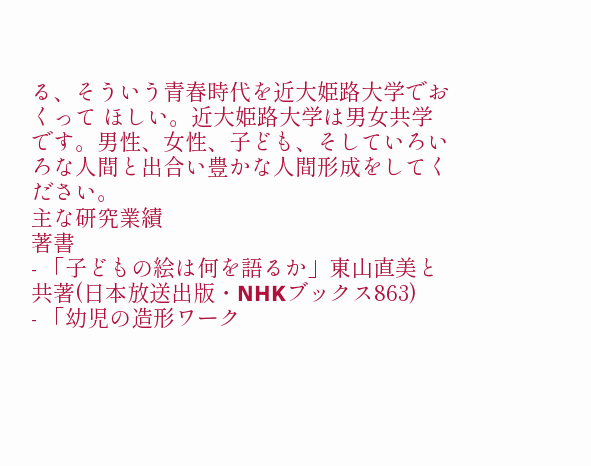る、そういう青春時代を近大姫路大学でおくって ほしい。近大姫路大学は男女共学です。男性、女性、子ども、そしていろいろな人間と出合い豊かな人間形成をしてください。
主な研究業績
著書
- 「子どもの絵は何を語るか」東山直美と共著(日本放送出版・NHKブックス863)
- 「幼児の造形ワーク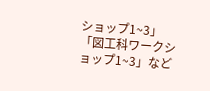ショップ1~3」「図工科ワークショップ1~3」など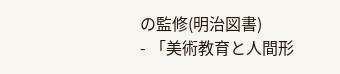の監修(明治図書)
- 「美術教育と人間形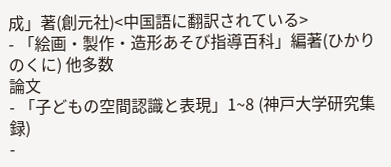成」著(創元社)<中国語に翻訳されている>
- 「絵画・製作・造形あそび指導百科」編著(ひかりのくに) 他多数
論文
- 「子どもの空間認識と表現」1~8 (神戸大学研究集録)
-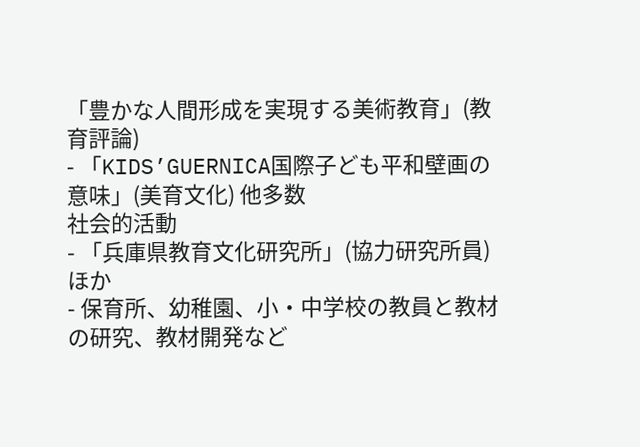「豊かな人間形成を実現する美術教育」(教育評論)
- 「KIDS’GUERNICA国際子ども平和壁画の意味」(美育文化) 他多数
社会的活動
- 「兵庫県教育文化研究所」(協力研究所員) ほか
- 保育所、幼稚園、小・中学校の教員と教材の研究、教材開発など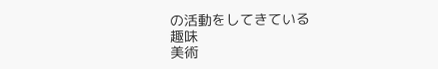の活動をしてきている
趣味
美術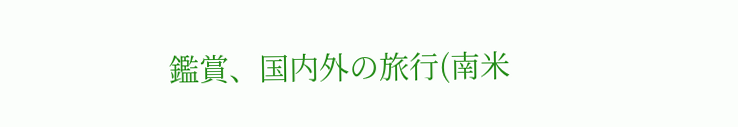鑑賞、国内外の旅行(南米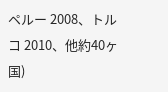ペルー 2008、トルコ 2010、他約40ヶ国)